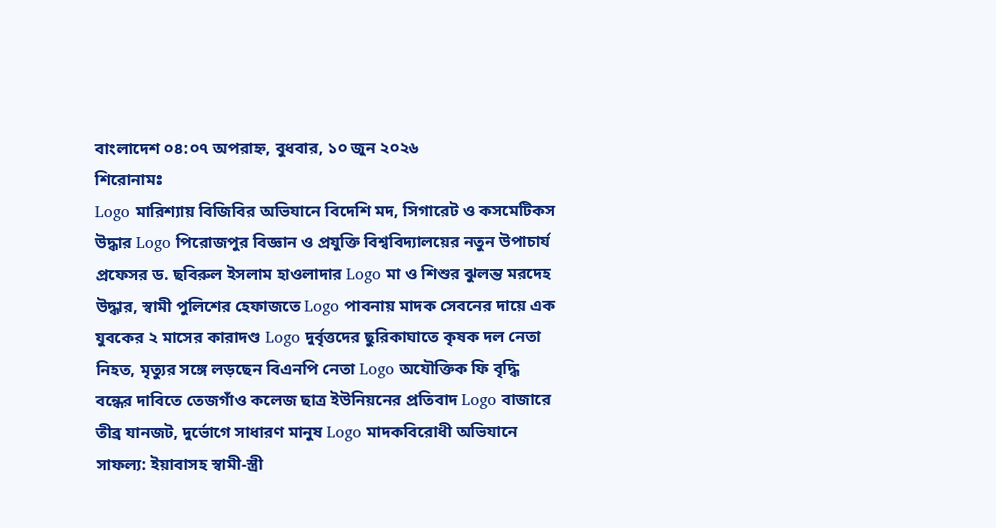বাংলাদেশ ০৪:০৭ অপরাহ্ন, বুধবার, ১০ জুন ২০২৬
শিরোনামঃ
Logo মারিশ্যায় বিজিবির অভিযানে বিদেশি মদ, সিগারেট ও কসমেটিকস উদ্ধার Logo পিরোজপুর বিজ্ঞান ও প্রযুক্তি বিশ্ববিদ্যালয়ের নতুন উপাচার্য প্রফেসর ড. ছবিরুল ইসলাম হাওলাদার Logo মা ও শিশুর ঝুলন্ত মরদেহ উদ্ধার, স্বামী পুলিশের হেফাজতে Logo পাবনায় মাদক সেবনের দায়ে এক যুবকের ২ মাসের কারাদণ্ড Logo দুর্বৃত্তদের ছুরিকাঘাতে কৃষক দল নেতা নিহত, মৃত্যুর সঙ্গে লড়ছেন বিএনপি নেতা Logo অযৌক্তিক ফি বৃদ্ধি বন্ধের দাবিতে তেজগাঁও কলেজ ছাত্র ইউনিয়নের প্রতিবাদ Logo বাজারে তীব্র যানজট, দুর্ভোগে সাধারণ মানুষ Logo মাদকবিরোধী অভিযানে সাফল্য: ইয়াবাসহ স্বামী-স্ত্রী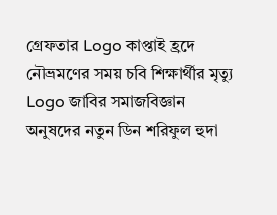গ্রেফতার Logo কাপ্তাই হ্রদে নৌভ্রমণের সময় চবি শিক্ষার্থীর মৃত্যু Logo জাবির সমাজবিজ্ঞান অনুষদের নতুন ডিন শরিফুল হুদা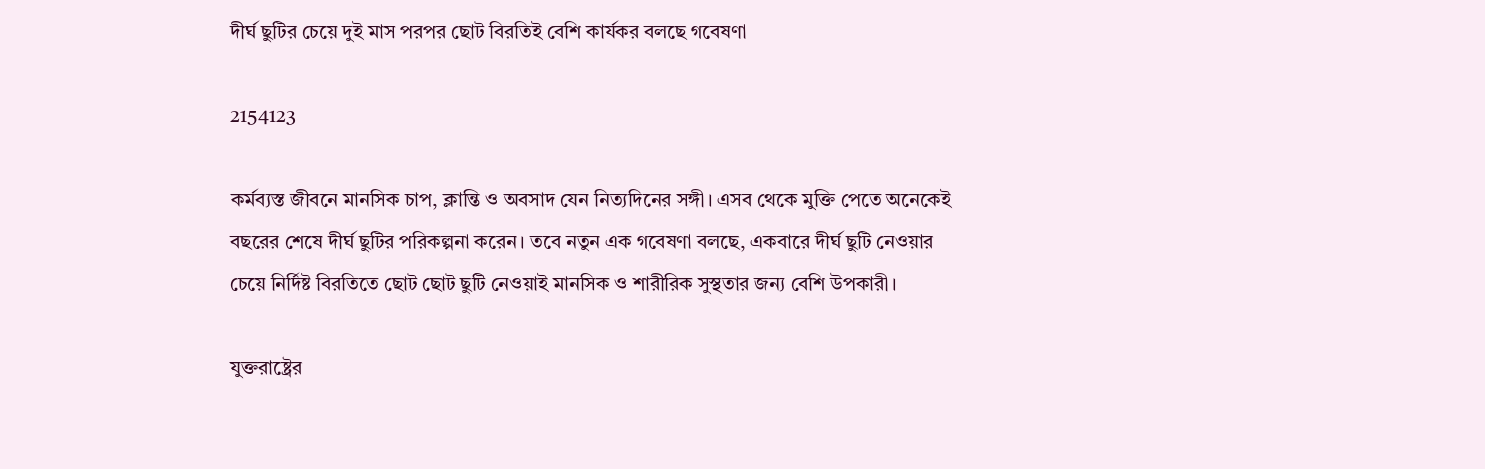দীর্ঘ ছুটির চেয়ে দুই মাস পরপর ছোট বিরতিই বেশি কার্যকর বলছে গবেষণা

2154123

কর্মব্যস্ত জীবনে মানসিক চাপ, ক্লান্তি ও অবসাদ যেন নিত্যদিনের সঙ্গী। এসব থেকে মুক্তি পেতে অনেকেই বছরের শেষে দীর্ঘ ছুটির পরিকল্পনা করেন। তবে নতুন এক গবেষণা বলছে, একবারে দীর্ঘ ছুটি নেওয়ার চেয়ে নির্দিষ্ট বিরতিতে ছোট ছোট ছুটি নেওয়াই মানসিক ও শারীরিক সুস্থতার জন্য বেশি উপকারী।

যুক্তরাষ্ট্রের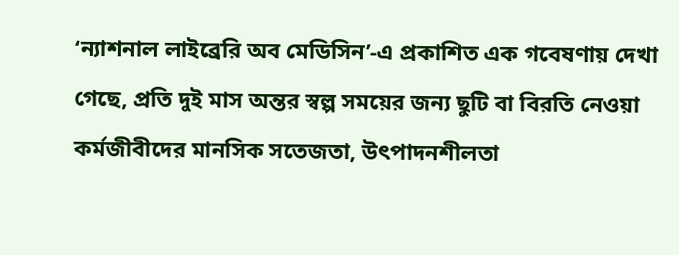‘ন্যাশনাল লাইব্রেরি অব মেডিসিন’-এ প্রকাশিত এক গবেষণায় দেখা গেছে, প্রতি দুই মাস অন্তর স্বল্প সময়ের জন্য ছুটি বা বিরতি নেওয়া কর্মজীবীদের মানসিক সতেজতা, উৎপাদনশীলতা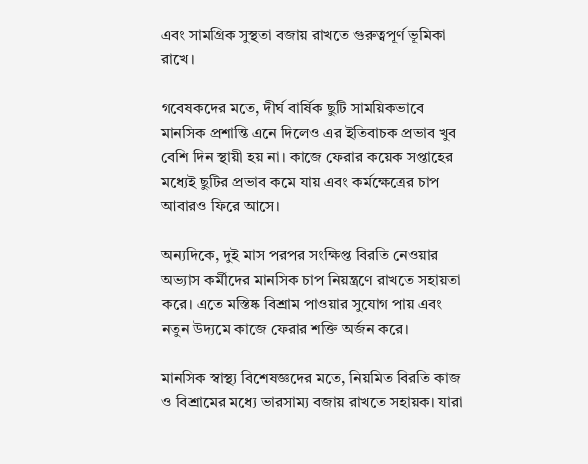এবং সামগ্রিক সুস্থতা বজায় রাখতে গুরুত্বপূর্ণ ভূমিকা রাখে।

গবেষকদের মতে, দীর্ঘ বার্ষিক ছুটি সাময়িকভাবে মানসিক প্রশান্তি এনে দিলেও এর ইতিবাচক প্রভাব খুব বেশি দিন স্থায়ী হয় না। কাজে ফেরার কয়েক সপ্তাহের মধ্যেই ছুটির প্রভাব কমে যায় এবং কর্মক্ষেত্রের চাপ আবারও ফিরে আসে।

অন্যদিকে, দুই মাস পরপর সংক্ষিপ্ত বিরতি নেওয়ার অভ্যাস কর্মীদের মানসিক চাপ নিয়ন্ত্রণে রাখতে সহায়তা করে। এতে মস্তিষ্ক বিশ্রাম পাওয়ার সুযোগ পায় এবং নতুন উদ্যমে কাজে ফেরার শক্তি অর্জন করে।

মানসিক স্বাস্থ্য বিশেষজ্ঞদের মতে, নিয়মিত বিরতি কাজ ও বিশ্রামের মধ্যে ভারসাম্য বজায় রাখতে সহায়ক। যারা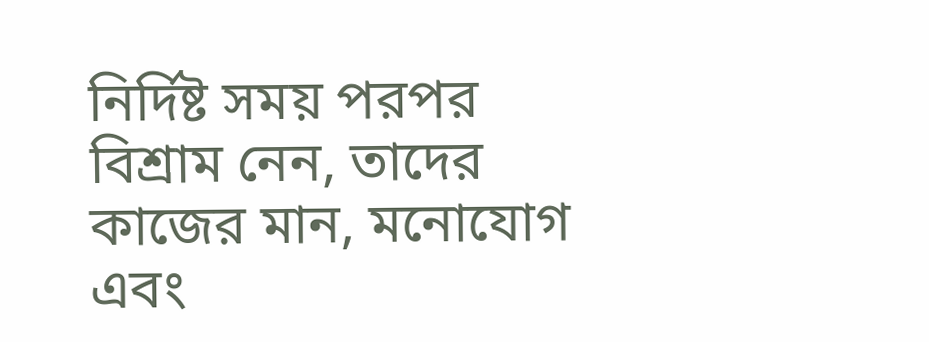নির্দিষ্ট সময় পরপর বিশ্রাম নেন, তাদের কাজের মান, মনোযোগ এবং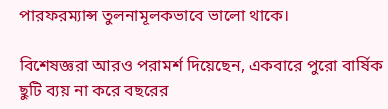পারফরম্যান্স তুলনামূলকভাবে ভালো থাকে।

বিশেষজ্ঞরা আরও পরামর্শ দিয়েছেন, একবারে পুরো বার্ষিক ছুটি ব্যয় না করে বছরের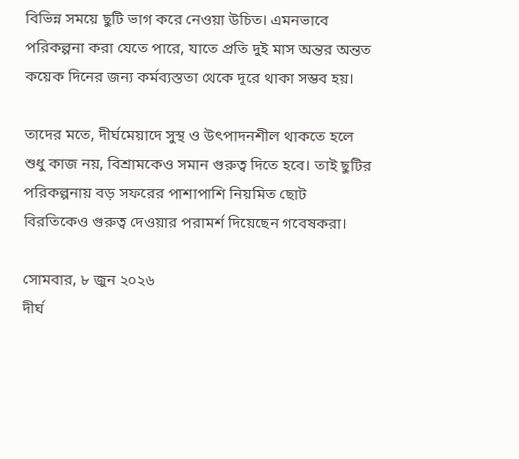বিভিন্ন সময়ে ছুটি ভাগ করে নেওয়া উচিত। এমনভাবে পরিকল্পনা করা যেতে পারে, যাতে প্রতি দুই মাস অন্তর অন্তত কয়েক দিনের জন্য কর্মব্যস্ততা থেকে দূরে থাকা সম্ভব হয়।

তাদের মতে, দীর্ঘমেয়াদে সুস্থ ও উৎপাদনশীল থাকতে হলে শুধু কাজ নয়, বিশ্রামকেও সমান গুরুত্ব দিতে হবে। তাই ছুটির পরিকল্পনায় বড় সফরের পাশাপাশি নিয়মিত ছোট বিরতিকেও গুরুত্ব দেওয়ার পরামর্শ দিয়েছেন গবেষকরা।

সোমবার, ৮ জুন ২০২৬
দীর্ঘ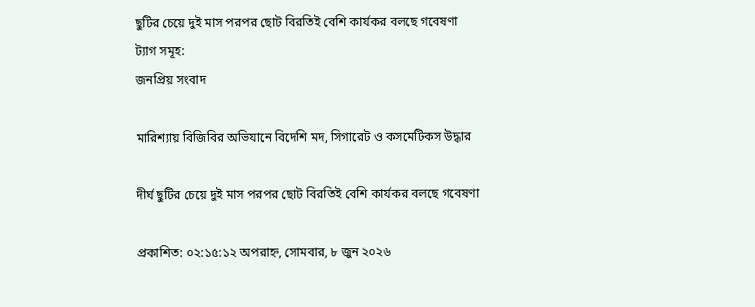ছুটির চেয়ে দুই মাস পরপর ছোট বিরতিই বেশি কার্যকর বলছে গবেষণা
ট্যাগ সমূহ:
জনপ্রিয় সংবাদ

মারিশ্যায় বিজিবির অভিযানে বিদেশি মদ, সিগারেট ও কসমেটিকস উদ্ধার

দীর্ঘ ছুটির চেয়ে দুই মাস পরপর ছোট বিরতিই বেশি কার্যকর বলছে গবেষণা

প্রকাশিত: ০২:১৫:১২ অপরাহ্ন, সোমবার, ৮ জুন ২০২৬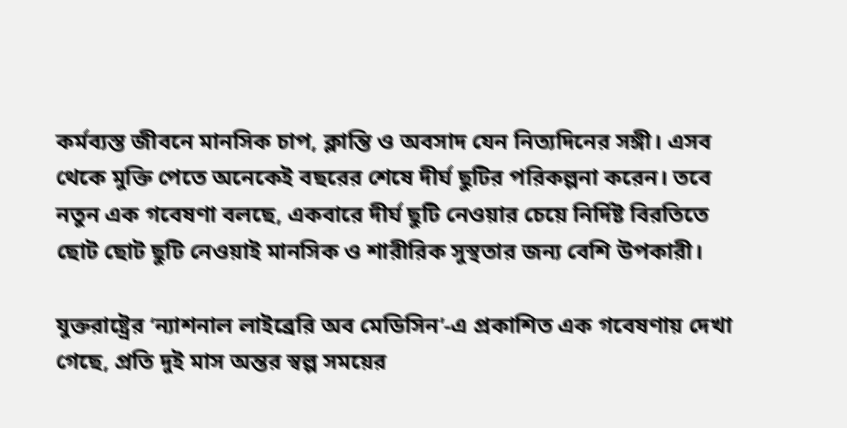কর্মব্যস্ত জীবনে মানসিক চাপ, ক্লান্তি ও অবসাদ যেন নিত্যদিনের সঙ্গী। এসব থেকে মুক্তি পেতে অনেকেই বছরের শেষে দীর্ঘ ছুটির পরিকল্পনা করেন। তবে নতুন এক গবেষণা বলছে, একবারে দীর্ঘ ছুটি নেওয়ার চেয়ে নির্দিষ্ট বিরতিতে ছোট ছোট ছুটি নেওয়াই মানসিক ও শারীরিক সুস্থতার জন্য বেশি উপকারী।

যুক্তরাষ্ট্রের ‘ন্যাশনাল লাইব্রেরি অব মেডিসিন’-এ প্রকাশিত এক গবেষণায় দেখা গেছে, প্রতি দুই মাস অন্তর স্বল্প সময়ের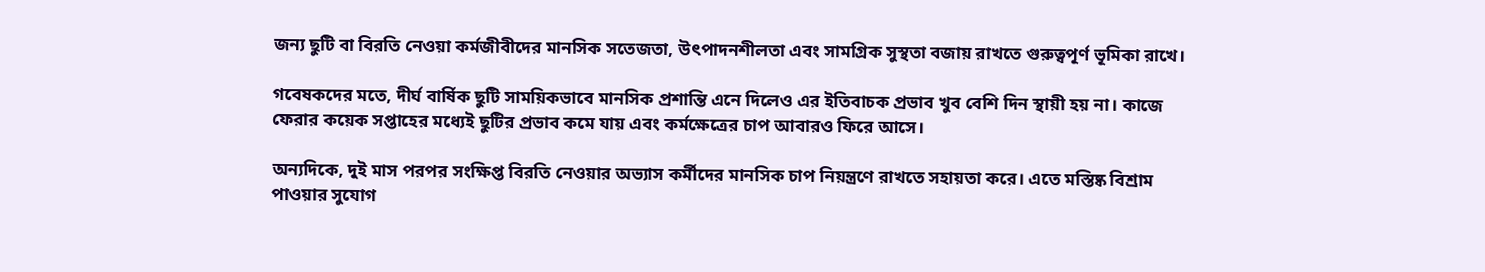জন্য ছুটি বা বিরতি নেওয়া কর্মজীবীদের মানসিক সতেজতা, উৎপাদনশীলতা এবং সামগ্রিক সুস্থতা বজায় রাখতে গুরুত্বপূর্ণ ভূমিকা রাখে।

গবেষকদের মতে, দীর্ঘ বার্ষিক ছুটি সাময়িকভাবে মানসিক প্রশান্তি এনে দিলেও এর ইতিবাচক প্রভাব খুব বেশি দিন স্থায়ী হয় না। কাজে ফেরার কয়েক সপ্তাহের মধ্যেই ছুটির প্রভাব কমে যায় এবং কর্মক্ষেত্রের চাপ আবারও ফিরে আসে।

অন্যদিকে, দুই মাস পরপর সংক্ষিপ্ত বিরতি নেওয়ার অভ্যাস কর্মীদের মানসিক চাপ নিয়ন্ত্রণে রাখতে সহায়তা করে। এতে মস্তিষ্ক বিশ্রাম পাওয়ার সুযোগ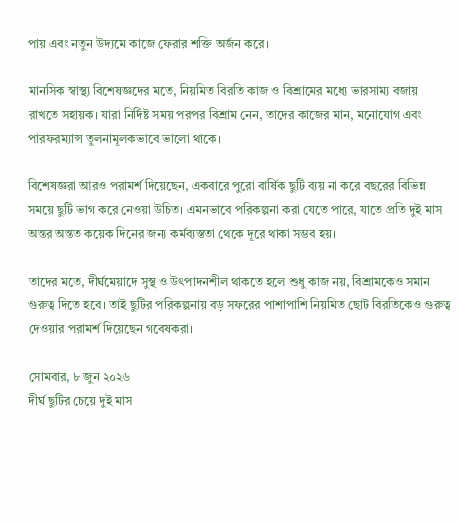পায় এবং নতুন উদ্যমে কাজে ফেরার শক্তি অর্জন করে।

মানসিক স্বাস্থ্য বিশেষজ্ঞদের মতে, নিয়মিত বিরতি কাজ ও বিশ্রামের মধ্যে ভারসাম্য বজায় রাখতে সহায়ক। যারা নির্দিষ্ট সময় পরপর বিশ্রাম নেন, তাদের কাজের মান, মনোযোগ এবং পারফরম্যান্স তুলনামূলকভাবে ভালো থাকে।

বিশেষজ্ঞরা আরও পরামর্শ দিয়েছেন, একবারে পুরো বার্ষিক ছুটি ব্যয় না করে বছরের বিভিন্ন সময়ে ছুটি ভাগ করে নেওয়া উচিত। এমনভাবে পরিকল্পনা করা যেতে পারে, যাতে প্রতি দুই মাস অন্তর অন্তত কয়েক দিনের জন্য কর্মব্যস্ততা থেকে দূরে থাকা সম্ভব হয়।

তাদের মতে, দীর্ঘমেয়াদে সুস্থ ও উৎপাদনশীল থাকতে হলে শুধু কাজ নয়, বিশ্রামকেও সমান গুরুত্ব দিতে হবে। তাই ছুটির পরিকল্পনায় বড় সফরের পাশাপাশি নিয়মিত ছোট বিরতিকেও গুরুত্ব দেওয়ার পরামর্শ দিয়েছেন গবেষকরা।

সোমবার, ৮ জুন ২০২৬
দীর্ঘ ছুটির চেয়ে দুই মাস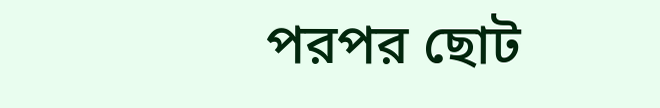পরপর ছোট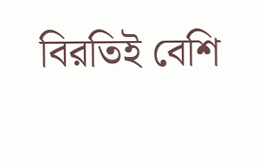বিরতিই বেশি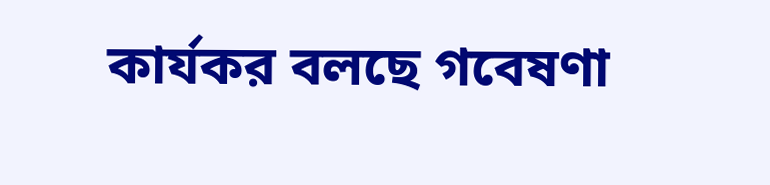কার্যকর বলছে গবেষণা